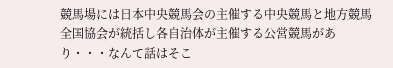競馬場には日本中央競馬会の主催する中央競馬と地方競馬全国協会が統括し各自治体が主催する公営競馬があり・・・なんて話はそこ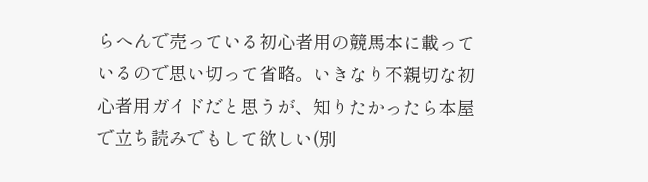らへんで売っている初心者用の競馬本に載っているので思い切って省略。いきなり不親切な初心者用ガイドだと思うが、知りたかったら本屋で立ち読みでもして欲しい(別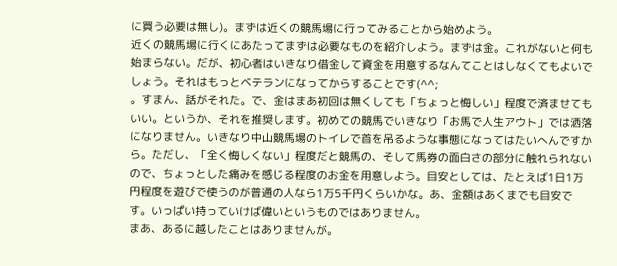に買う必要は無し)。まずは近くの競馬場に行ってみることから始めよう。
近くの競馬場に行くにあたってまずは必要なものを紹介しよう。まずは金。これがないと何も始まらない。だが、初心者はいきなり借金して資金を用意するなんてことはしなくてもよいでしょう。それはもっとベテランになってからすることです(^^;
。すまん、話がそれた。で、金はまあ初回は無くしても「ちょっと悔しい」程度で済ませてもいい。というか、それを推奨します。初めての競馬でいきなり「お馬で人生アウト」では洒落になりません。いきなり中山競馬場のトイレで首を吊るような事態になってはたいへんですから。ただし、「全く悔しくない」程度だと競馬の、そして馬券の面白さの部分に触れられないので、ちょっとした痛みを感じる程度のお金を用意しよう。目安としては、たとえば1日1万円程度を遊びで使うのが普通の人なら1万5千円くらいかな。あ、金額はあくまでも目安です。いっぱい持っていけば偉いというものではありません。
まあ、あるに越したことはありませんが。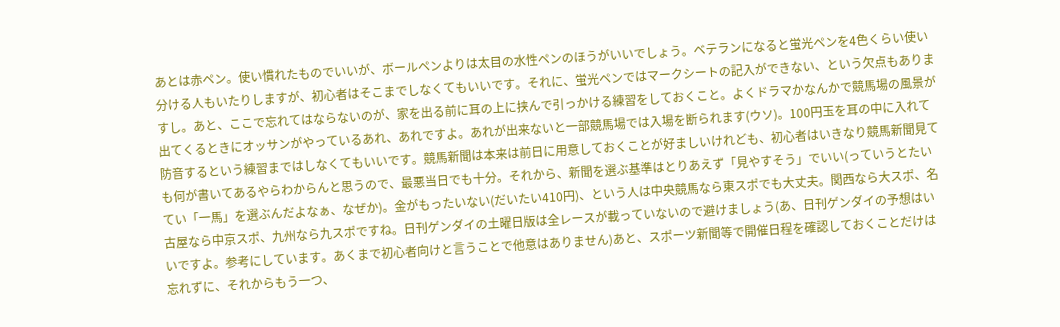あとは赤ペン。使い慣れたものでいいが、ボールペンよりは太目の水性ペンのほうがいいでしょう。ベテランになると蛍光ペンを4色くらい使い分ける人もいたりしますが、初心者はそこまでしなくてもいいです。それに、蛍光ペンではマークシートの記入ができない、という欠点もありますし。あと、ここで忘れてはならないのが、家を出る前に耳の上に挟んで引っかける練習をしておくこと。よくドラマかなんかで競馬場の風景が出てくるときにオッサンがやっているあれ、あれですよ。あれが出来ないと一部競馬場では入場を断られます(ウソ)。100円玉を耳の中に入れて防音するという練習まではしなくてもいいです。競馬新聞は本来は前日に用意しておくことが好ましいけれども、初心者はいきなり競馬新聞見ても何が書いてあるやらわからんと思うので、最悪当日でも十分。それから、新聞を選ぶ基準はとりあえず「見やすそう」でいい(っていうとたいてい「一馬」を選ぶんだよなぁ、なぜか)。金がもったいない(だいたい410円)、という人は中央競馬なら東スポでも大丈夫。関西なら大スポ、名古屋なら中京スポ、九州なら九スポですね。日刊ゲンダイの土曜日版は全レースが載っていないので避けましょう(あ、日刊ゲンダイの予想はいいですよ。参考にしています。あくまで初心者向けと言うことで他意はありません)あと、スポーツ新聞等で開催日程を確認しておくことだけは忘れずに、それからもう一つ、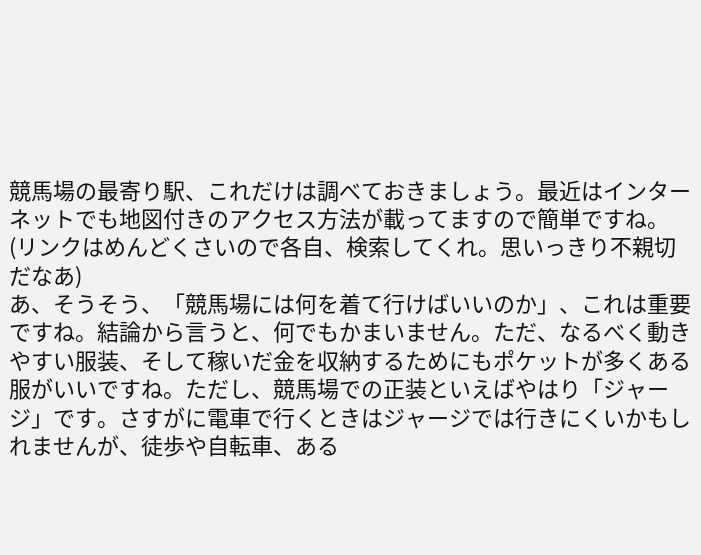競馬場の最寄り駅、これだけは調べておきましょう。最近はインターネットでも地図付きのアクセス方法が載ってますので簡単ですね。(リンクはめんどくさいので各自、検索してくれ。思いっきり不親切だなあ)
あ、そうそう、「競馬場には何を着て行けばいいのか」、これは重要ですね。結論から言うと、何でもかまいません。ただ、なるべく動きやすい服装、そして稼いだ金を収納するためにもポケットが多くある服がいいですね。ただし、競馬場での正装といえばやはり「ジャージ」です。さすがに電車で行くときはジャージでは行きにくいかもしれませんが、徒歩や自転車、ある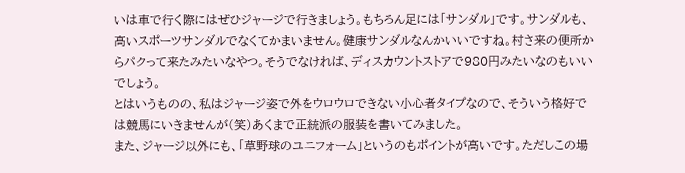いは車で行く際にはぜひジャージで行きましょう。もちろん足には「サンダル」です。サンダルも、高いスポーツサンダルでなくてかまいません。健康サンダルなんかいいですね。村さ来の便所からパクって来たみたいなやつ。そうでなければ、ディスカウントストアで980円みたいなのもいいでしょう。
とはいうものの、私はジャージ姿で外をウロウロできない小心者タイプなので、そういう格好では競馬にいきませんが(笑)あくまで正統派の服装を書いてみました。
また、ジャージ以外にも、「草野球のユニフォーム」というのもポイントが高いです。ただしこの場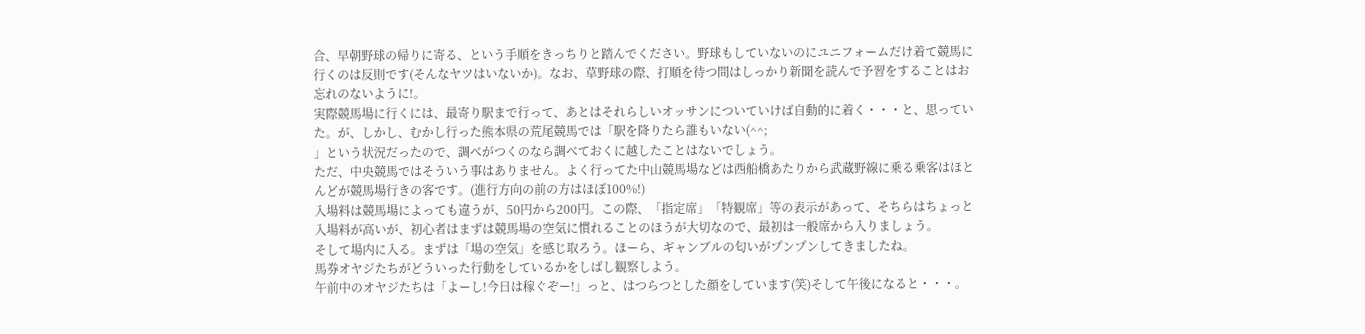合、早朝野球の帰りに寄る、という手順をきっちりと踏んでください。野球もしていないのにユニフォームだけ着て競馬に行くのは反則です(そんなヤツはいないか)。なお、草野球の際、打順を待つ間はしっかり新聞を読んで予習をすることはお忘れのないように!。
実際競馬場に行くには、最寄り駅まで行って、あとはそれらしいオッサンについていけば自動的に着く・・・と、思っていた。が、しかし、むかし行った熊本県の荒尾競馬では「駅を降りたら誰もいない(^^;
」という状況だったので、調べがつくのなら調べておくに越したことはないでしょう。
ただ、中央競馬ではそういう事はありません。よく行ってた中山競馬場などは西船橋あたりから武蔵野線に乗る乗客はほとんどが競馬場行きの客です。(進行方向の前の方はほぼ100%!)
入場料は競馬場によっても違うが、50円から200円。この際、「指定席」「特観席」等の表示があって、そちらはちょっと入場料が高いが、初心者はまずは競馬場の空気に慣れることのほうが大切なので、最初は一般席から入りましょう。
そして場内に入る。まずは「場の空気」を感じ取ろう。ほーら、ギャンブルの匂いがプンプンしてきましたね。
馬券オヤジたちがどういった行動をしているかをしばし観察しよう。
午前中のオヤジたちは「よーし!今日は稼ぐぞー!」っと、はつらつとした顔をしています(笑)そして午後になると・・・。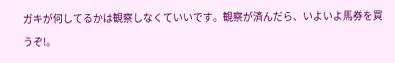ガキが何してるかは観察しなくていいです。観察が済んだら、いよいよ馬券を買うぞ!。